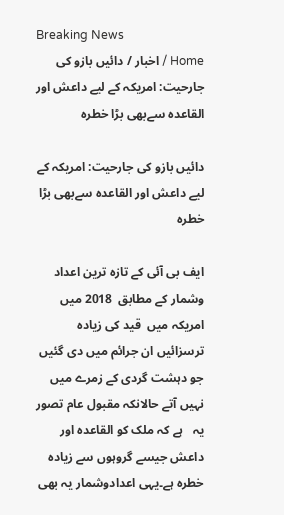Breaking News
Home / اخبار / دائیں بازو کی جارحیت: امریکہ کے لیے داعش اور القاعدہ سےبھی بڑا خطرہ

دائیں بازو کی جارحیت: امریکہ کے لیے داعش اور القاعدہ سےبھی بڑا خطرہ

ایف بی آئی کے تازہ ترین اعداد وشمار کے مطابق  2018 میں امریکہ میں  قید کی زیادہ ترسزائیں ان جرائم میں دی گئیں جو دہشت گردی کے زمرے میں نہیں آتے حالانکہ مقبول عام تصور یہ   ہے کہ ملک کو القاعدہ اور داعش جیسے گروہوں سے زیادہ خطرہ ہے۔یہی اعدادوشمار یہ بھی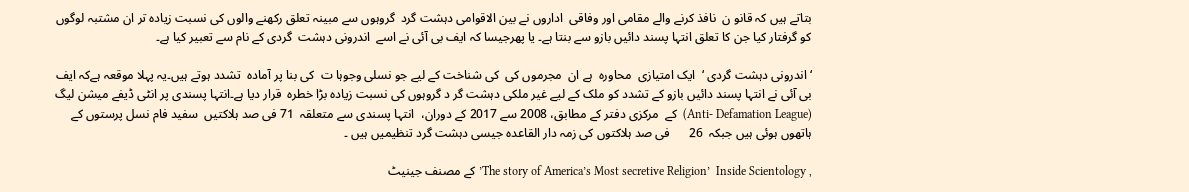بتاتے ہیں کہ قانو ن  نافذ کرنے والے مقامی اور وفاقی  اداروں نے بین الاقوامی دہشت گرد  گروہوں سے مبینہ تعلق رکھنے والوں کی نسبت زیادہ تر ان مشتبہ لوگوں  کو گرفتار کیا جن کا تعلق انتہا پسند دائیں بازو سے بنتا ہے۔ یا پھرجیسا کہ ایف بی آئی نے اسے  اندرونی دہشت  گردی کے نام سے تعبیر کیا ہے۔

‘ اندرونی دہشت گردی ‘  ایک امتیازی  محاورہ  ہے ان  مجرموں کی  کی شناخت کے لیے جو نسلی وجوہا ت  کی بنا پر آمادہ  تشدد ہوتے ہیں۔یہ پہلا موقعہ ہےکہ ایف بی آئی نے انتہا پسند دائیں بازو کے تشدد کو ملک کے لیے غیر ملکی دہشت گر د گروہوں کی نسبت زیادہ بڑا خطرہ  قرار دیا ہے۔انتہا پسندی پر انٹی ڈیفے میشن لیگ (Anti- Defamation League)  کے  مرکزی دفتر کے مطابق، 2008 سے 2017 کے دوران،  انتہا پسندی سے متعلقہ  71 فی صد ہلاکتیں  سفید فام نسل پرستوں کے ہاتھوں ہوئی ہیں جبکہ  26      فی صد ہلاکتوں کی زمہ دار القاعدہ جیسی دہشت گرد تنظیمیں ہیں ۔

, The story of America’s Most secretive Religion’  Inside Scientology’ کے مصنف جینیٹ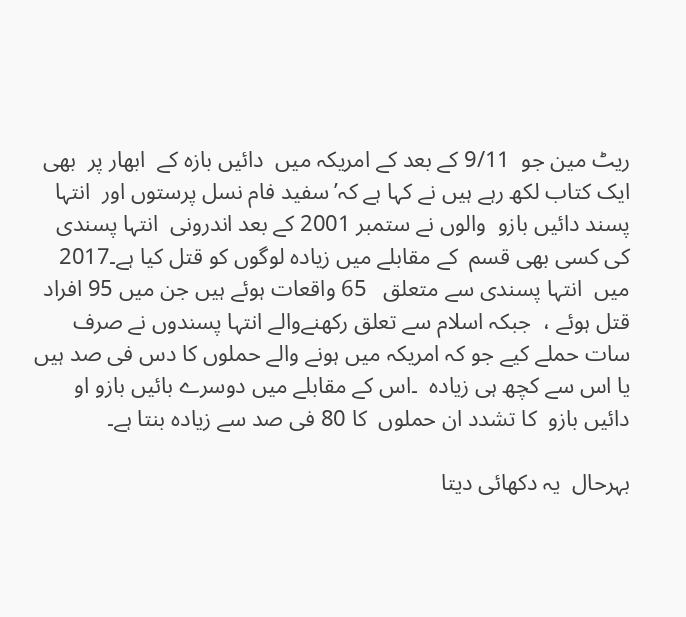ریٹ مین جو  9/11 کے بعد کے امریکہ میں  دائیں بازہ کے  ابھار پر  بھی ایک کتاب لکھ رہے ہیں نے کہا ہے کہ’سفید فام نسل پرستوں اور  انتہا پسند دائیں بازو  والوں نے ستمبر 2001 کے بعد اندرونی  انتہا پسندی کی کسی بھی قسم  کے مقابلے میں زیادہ لوگوں کو قتل کیا ہے۔2017  میں  انتہا پسندی سے متعلق   65 واقعات ہوئے ہیں جن میں 95 افراد قتل ہوئے ،  جبکہ اسلام سے تعلق رکھنےوالے انتہا پسندوں نے صرف سات حملے کیے جو کہ امریکہ میں ہونے والے حملوں کا دس فی صد ہیں یا اس سے کچھ ہی زیادہ  ۔اس کے مقابلے میں دوسرے بائیں بازو او دائیں بازو  کا تشدد ان حملوں  کا 80 فی صد سے زیادہ بنتا ہے۔

بہرحال  یہ دکھائی دیتا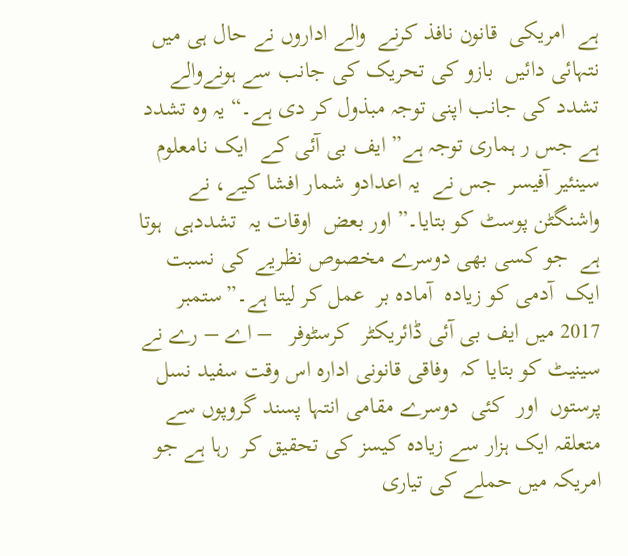ہے  امریکی  قانون نافذ کرنے  والے اداروں نے حال ہی میں نتہائی دائیں  بازو کی تحریک کی جانب سے ہونےوالے تشدد کی جانب اپنی توجہ مبذول کر دی ہے۔“ یہ وہ تشدد ہے جس ر ہماری توجہ ہے” ایف بی آئی کے  ایک نامعلوم  سینئیر آفیسر  جس نے  یہ اعدادو شمار افشا کیے، نے واشنگٹن پوسٹ کو بتایا۔” اور بعض  اوقات یہ  تشددہی  ہوتا  ہے  جو کسی بھی دوسرے مخصوص نظریے کی نسبت  ایک  آدمی کو زیادہ  آمادہ بر  عمل کر لیتا ہے۔”ستمبر 2017 میں ایف بی آئی ڈائریکٹر  کرسٹوفر   – اے – رے نے سینیٹ کو بتایا کہ  وفاقی قانونی ادارہ اس وقت سفید نسل پرستوں  اور  کئی  دوسرے مقامی انتہا پسند گروپوں سے متعلقہ ایک ہزار سے زیادہ کیسز کی تحقیق کر  رہا ہے جو امریکہ میں حملے کی تیاری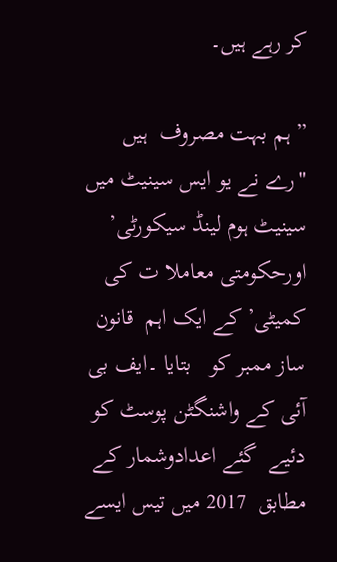کر رہے ہیں۔

” ہم بہت مصروف  ہیں  "رے نے یو ایس سینیٹ میں سینیٹ ہوم لینڈ سیکورٹی’ اورحکومتی معاملا ت کی کمیٹی’ کے ایک اہم  قانون ساز ممبر کو   بتایا ۔ایف بی آئی کے واشنگٹن پوسٹ کو دئیے  گئے اعدادوشمار کے مطابق  2017 میں تیس ایسے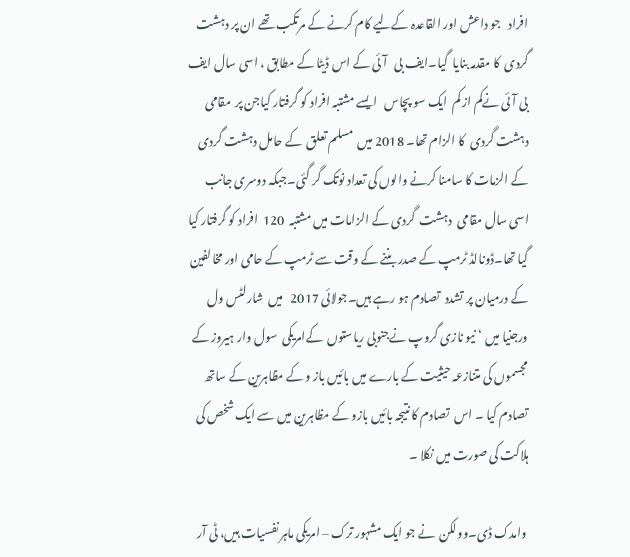افراد   جو داعش اور القاعدہ کےلیے کام کرنے کے مرتکب تھے ان پر دہشت گردی  کا مقدمہ بنایا  گیا۔ایف بی   آئی کے اس ڈیٹا کے مطابق ، اسی سال ایف بی آئی نےکم از کم  ایک سو پچاس   ایسے مشتبہ افراد کو گرفتار کیاجن پر  مقامی دہشت گردی  کا الزام تھا۔ 2018 میں  مسلم تعلق  کے حامل دہشت گردی کے الزمات کا سامنا کرنے والوں کی تعداد نوتک گر گئی۔جبکہ دوسری جانب اسی سال مقامی  دہشت  گردی کے الزامات میں مشتبہ  120  افراد کو گرفتار کیا گیا تھا۔ڈونالڈ ٹرمپ کے صدر بننے کے وقت سے ٹرمپ کے حامی اور مخالفین  کے درمیان پر تشدد  تصادم ہو رہے ہیں۔جولائی 2017   میں  شارلٹس ول ورجنیا میں ‘نیو نازی گروپ نےجنوبی ریاستوں  کےامریکی  سول وار ہیروز کے مجسموں کی متنازعہ حیثیت کے بارے میں بائیں باز و کے مظاہرین کے ساتھ تصادم کیا ۔ اس  تصادم کا نتیجہ بائیں بازو کے مظاہرین میں سے ایک شخص کی ہلاکت کی صورت میں نکلا ۔

 وامدک ڈی۔وولکن  نے جو ایک مشہور ترک – امریکی ماہر نفسیات ہیں، ٹی آر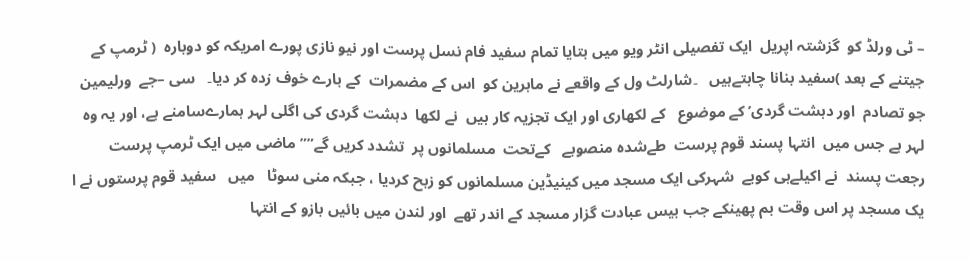– ٹی ورلڈ کو  گزشتہ اپریل  ایک تفصیلی انٹر ویو میں بتایا تمام سفید فام نسل پرست اور نیو نازی پورے امریکہ کو دوبارہ  ( ٹرمپ کے جیتنے کے بعد )سفید بنانا چاہتےہیں   ۔شارلٹ ول کے واقعے نے ماہرین کو  اس کے مضمرات  کے بارے خوف زدہ کر دیا۔   سی –جے  ورلیمین جو تصادم  اور دہشت گردی’ کے موضوع   کے لکھاری اور ایک تجزیہ کار ہیں  نے لکھا  دہشت گردی کی اگلی لہر ہمارےسامنے ہے، اور یہ وہ  لہر ہے جس میں  انتہا پسند قوم پرست  طےشدہ منصوبے   کےتحت  مسلمانوں پر  تشدد کریں گے”” ماضی میں ایک ٹرمپ پرست رجعت پسند  نے اکیلےہی کوبے  شہرکی ایک مسجد میں کینیڈین مسلمانوں کو زبح کردیا ، جبکہ منی سوٹا   میں   سفید قوم پرستوں نے ا یک مسجد پر اس وقت بم پھینکے جب بیس عبادت گزار مسجد کے اندر تھے  اور لندن میں بائیں بازو کے انتہا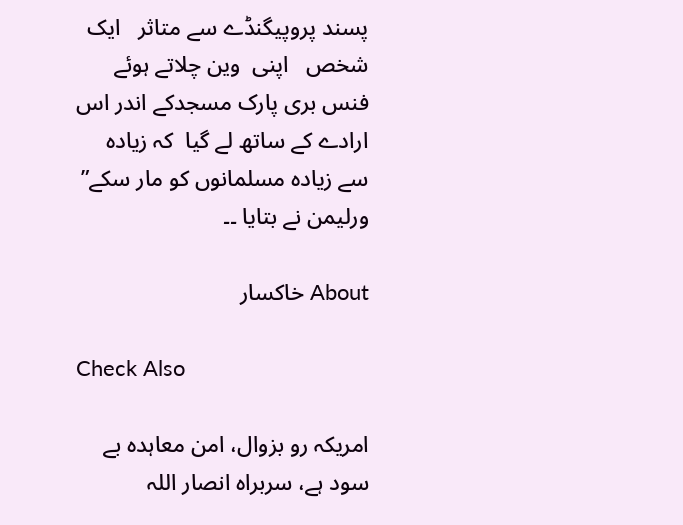پسند پروپیگنڈے سے متاثر   ایک شخص   اپنی  وین چلاتے ہوئے فنس بری پارک مسجدکے اندر اس ارادے کے ساتھ لے گیا  کہ زیادہ سے زیادہ مسلمانوں کو مار سکے” ورلیمن نے بتایا ۔۔

About خاکسار

Check Also

امریکہ رو بزوال، امن معاہدہ بے سود ہے، سربراہ انصار اللہ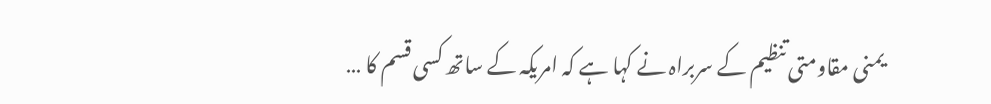یمنی مقاومتی تنظیم کے سربراہ نے کہا ہے کہ امریکہ کے ساتھ کسی قسم کا …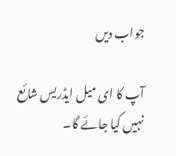جواب دیں

آپ کا ای میل ایڈریس شائع نہیں کیا جائے گا۔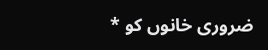ضروری خانوں کو *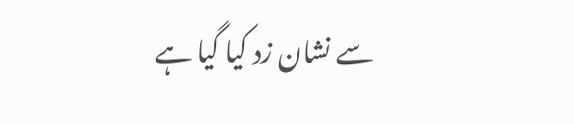سے نشان زد کیا گیا ہے